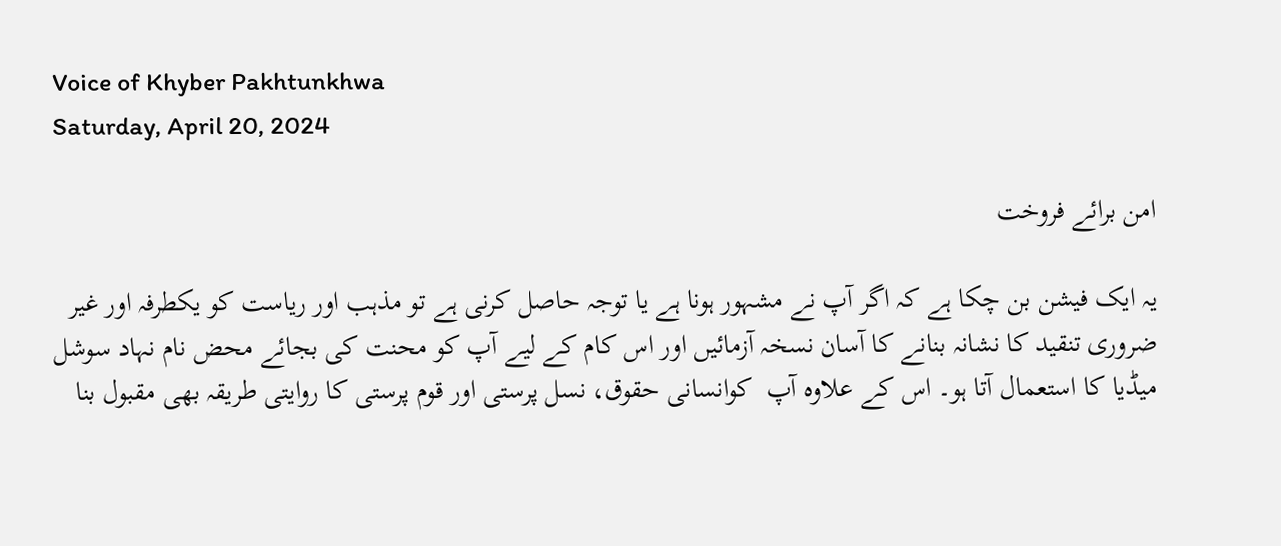Voice of Khyber Pakhtunkhwa
Saturday, April 20, 2024

امن برائے فروخت

یہ ایک فیشن بن چکا ہے کہ اگر آپ نے مشہور ہونا ہے یا توجہ حاصل کرنی ہے تو مذہب اور ریاست کو یکطرفہ اور غیر ضروری تنقید کا نشانہ بنانے کا آسان نسخہ آزمائیں اور اس کام کے لیے آپ کو محنت کی بجائے محض نام نہاد سوشل میڈیا کا استعمال آتا ہو۔ اس کے علاوہ آپ  کوانسانی حقوق، نسل پرستی اور قوم پرستی کا روایتی طریقہ بھی مقبول بنا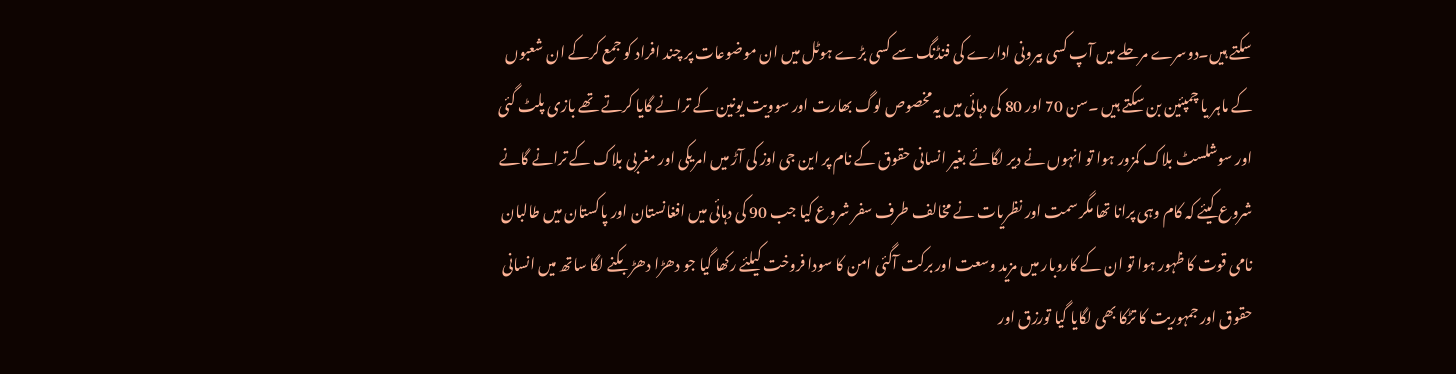سکتے ہیں۔دوسرے مرحلے میں آپ کسی بیرونی ادارے کی فنڈنگ سے کسی بڑے ہوٹل میں ان موضوعات پر چند افراد کو جمع کرکے ان شعبوں کے ماہر یا چمپئین بن سکتے ہیں ۔سن 70 اور 80 کی دہائی میں یہ مخصوص لوگ بھارت اور سوویت یونین کے ترانے گایا کرتے تھے بازی پلٹ گئی اور سوشلسٹ بلاک کمزور ہوا تو انہوں نے دیر لگائے بغیر انسانی حقوق کے نام پر این جی اوز کی آڑ میں امریکی اور مغربی بلاک کے ترانے گانے شروع کیئے کہ کام وہی پرانا تھا مگر سمت اور نظریات نے مخالف طرف سفر شروع کیا جب 90 کی دہائی میں افغانستان اور پاکستان میں طالبان نامی قوت کا ظہور ہوا تو ان کے کاروبار میں مزید وسعت اور برکت آگئی امن کا سودا فروخت کیلئے رکھا گیا جو دھڑا دھڑ بکنے لگا ساتھ میں انسانی حقوق اور جمہوریت کا تڑکا بھی لگایا گیا تورزق اور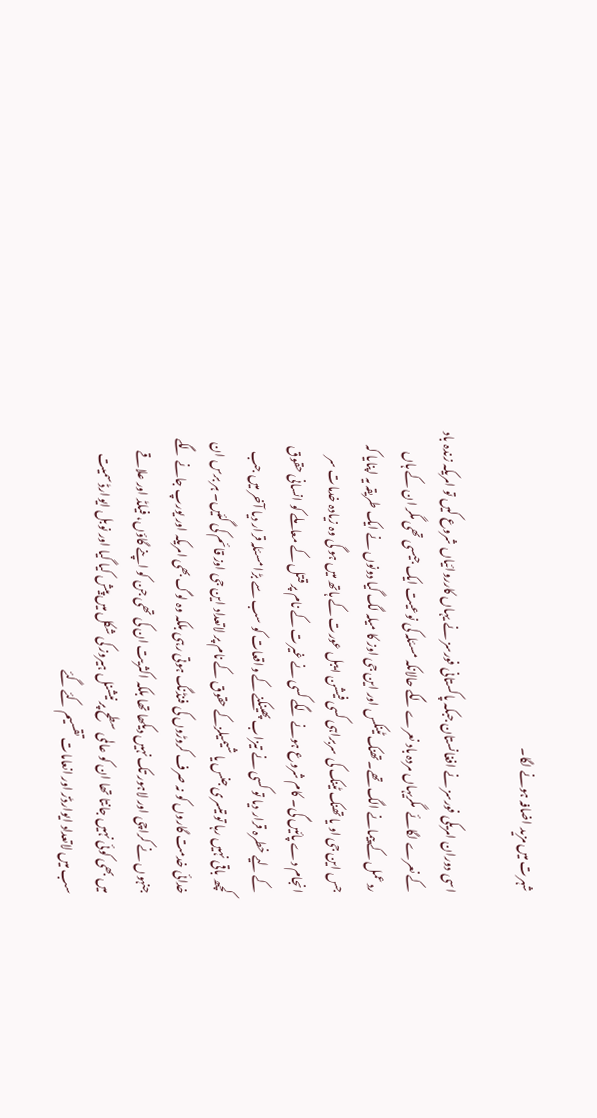شہرت میں مزید اضافہ ہونے لگا۔

اسی دوران امریکی فورسز نے افغانستان جبکہ پاکستانی فورسز نے یہاں کارروائیاں شروع کیں تو امریکہ زندہ باد کے نعرے لگائے  مگریہاں مردہ باد نعرے لگے حالانکہ مسئلہ کی نوعیت ایک جیسی تھی مگر ان کے ہاں ردعمل کے پیمانے الگ تھے۔تھنک ٹینکس اور این جی اوز کا میلہ لگ گیا دونوں نے ایک طریقہ یہ اپنایا کہ جس این جی او یا تھنک ٹینک کی سربراہی کسی فیشن ایبل عورت کے ہاتھ میں ہو گی وہ زیادہ خدمات سر انجام دے پائیں گی۔ کام شروع ہونے لگے کسی نے غیرت کے نام پر قتل کے معاملے کو انسانی حقوق کے لیے خطرہ قرار دیا تو کسی نے تیزاب پھینکنے کے واقعات کو سب سے بڑا مسئلہ قرار دیا آخر میں جب کچھ باقی نہیں رہا تو تیسری جنس یا شیمیلزکے حقوق کے نام پر لاتعداد این جی اوز قائم کی گئیں۔ ہر برس ان خدائی خدمت گاروں کو نہ صرف کروڑوں کی فنڈنگ ہوتی رہی بلکہ وہ لوگ بھی امریکہ اور یورپ جانے لگے جنہوں نے کراچی اور لاہور تک نہیں دیکھا تھا بلکہ اکثریت ان کی تھی جن کو اپنے گاؤں، فیلڈ اور علاقے میں بھی کوئی نہیں جانتا تھا ان کو عالمی سطح پر نیشنل ہیروز کی شکل میں پیش کیا گیا اور نوبل ایوارڈ سمیت سب میں لاتعداد ایوارڈز اور انعامات تقسیم کئے گئے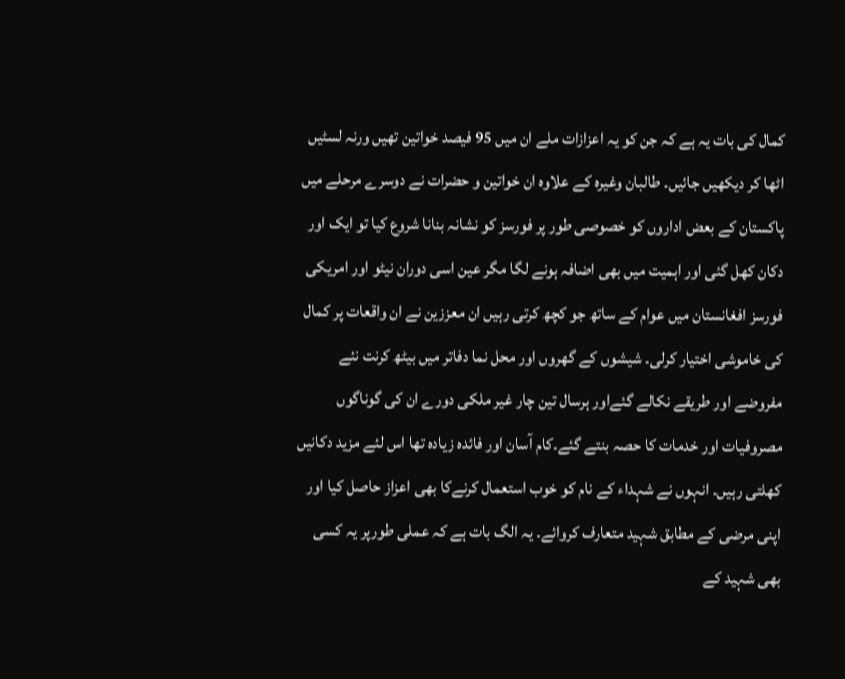کمال کی بات یہ ہے کہ جن کو یہ اعزازات ملے ان میں 95 فیصد خواتین تھیں ورنہ لسٹیں اٹھا کر دیکھیں جائیں۔ طالبان وغیرہ کے علاوہ ان خواتین و حضرات نے دوسرے مرحلے میں پاکستان کے بعض اداروں کو خصوصی طور پر فورسز کو نشانہ بنانا شروع کیا تو ایک اور دکان کھل گئی اور اہمیت میں بھی اضافہ ہونے لگا مگر عین اسی دوران نیٹو اور امریکی فورسز افغانستان میں عوام کے ساتھ جو کچھ کرتی رہیں ان معززین نے ان واقعات پر کمال کی خاموشی اختیار کرلی۔ شیشوں کے گھروں اور محل نما دفاتر میں بیٹھ کرنت نئے مفروضے اور طریقے نکالے گئےاور ہرسال تین چار غیر ملکی دورے ان کی گوناگوں مصروفیات اور خدمات کا حصہ بنتے گئے۔کام آسان اور فائدہ زیادہ تھا اس لئے مزید دکانیں کھلتی رہیں۔ انہوں نے شہداء کے نام کو خوب استعمال کرنےکا بھی اعزاز حاصل کیا اور اپنی مرضی کے مطابق شہید متعارف کروائے۔ یہ الگ بات ہے کہ عملی طورپر یہ کسی بھی شہید کے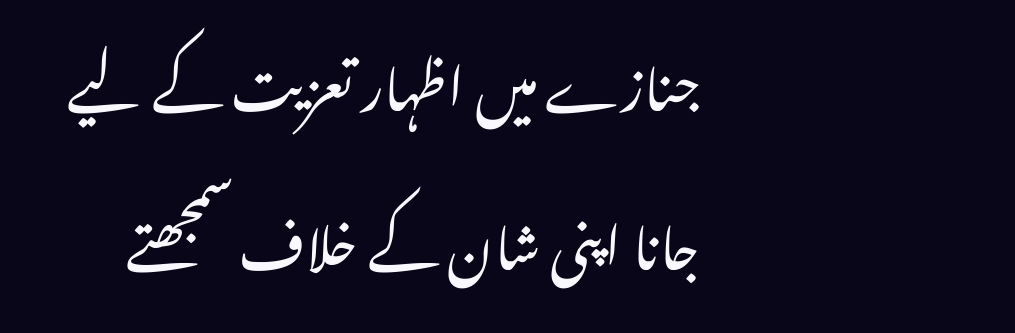جنازے میں اظہار تعزیت کے لیے جانا اپنی شان کے خلاف سمجھتے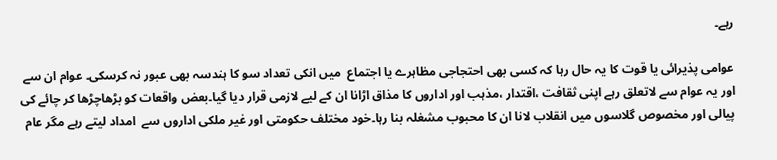رہے۔

عوامی پذیرائی یا قوت کا یہ حال رہا کہ کسی بھی احتجاجی مظاہرے یا اجتماع  میں انکی تعداد سو کا ہندسہ بھی عبور نہ کرسکی۔ عوام ان سے اور یہ عوام سے لاتعلق رہے اپنی ثقافت ،اقتدار ،مذہب اور اداروں کا مذاق اڑانا ان کے لیے لازمی قرار دیا گیا۔بعض واقعات کو بڑھاچڑھا کر چائے کی پیالی اور مخصوص گلاسوں میں انقلاب لانا ان کا محبوب مشغلہ بنا رہا۔خود مختلف حکومتی اور غیر ملکی اداروں سے  امداد لیتے رہے مگر عام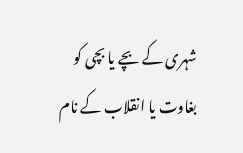شہری کے بچے یا بچی کو بغاوت یا انقلاب کے نام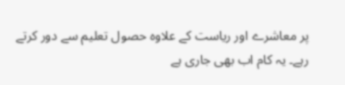پر معاشرے اور ریاست کے علاوہ حصول تعلیم سے دور کرتے رہے۔ یہ کام اب بھی جاری ہے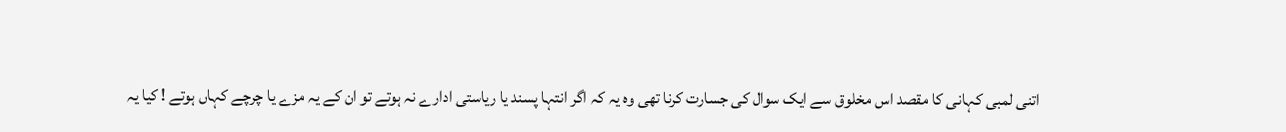اتنی لمبی کہانی کا مقصد اس مخلوق سے ایک سوال کی جسارت کرنا تھی وہ یہ کہ اگر انتہا پسند یا ریاستی ادارے نہ ہوتے تو ان کے یہ مزے یا چرچے کہاں ہوتے ! کیا یہ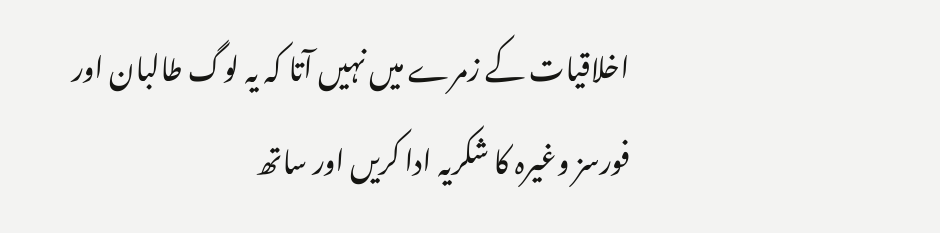اخلاقیات کے زمرے میں نہیں آتا کہ یہ لوگ طالبان اور فورسز وغیرہ کا شکریہ ادا کریں اور ساتھ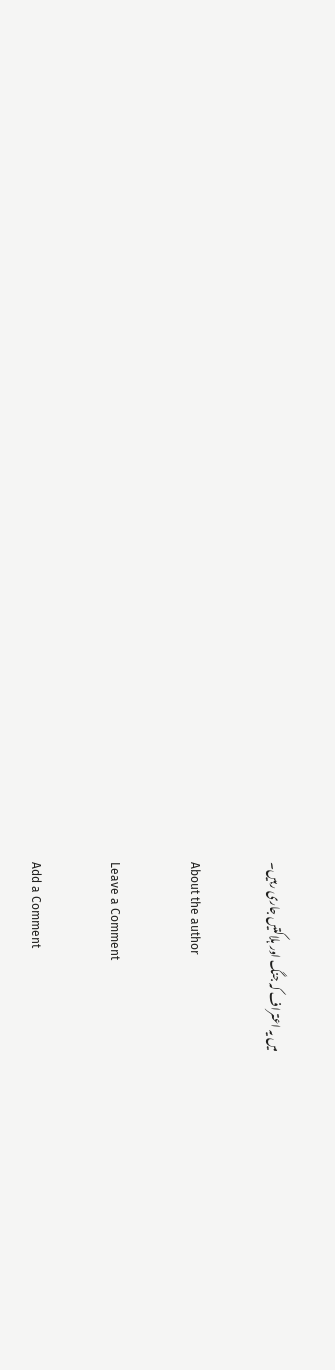میں یہ اعتراف کہ جنگ اور ہلاکتیں جاری رہیں۔

About the author

Leave a Comment

Add a Comment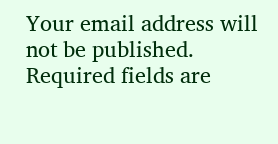Your email address will not be published. Required fields are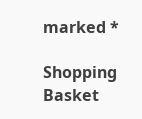marked *

Shopping Basket